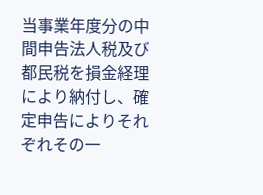当事業年度分の中間申告法人税及び都民税を損金経理により納付し、確定申告によりそれぞれその一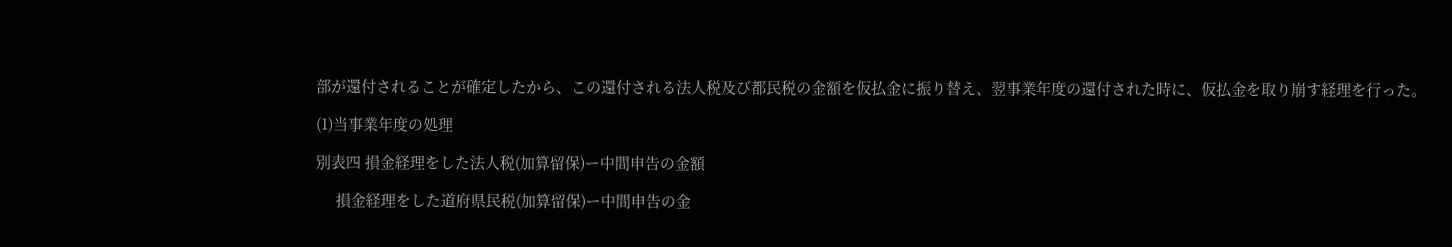部が還付されることが確定したから、この還付される法人税及び都民税の金額を仮払金に振り替え、翌事業年度の還付された時に、仮払金を取り崩す経理を行った。

(1)当事業年度の処理

別表四 損金経理をした法人税(加算留保)ー中間申告の金額

     損金経理をした道府県民税(加算留保)ー中間申告の金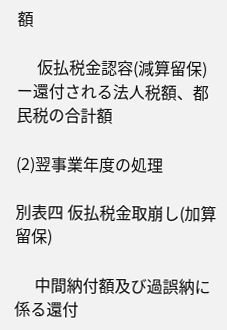額

     仮払税金認容(減算留保)ー還付される法人税額、都民税の合計額

(2)翌事業年度の処理

別表四 仮払税金取崩し(加算留保)

     中間納付額及び過誤納に係る還付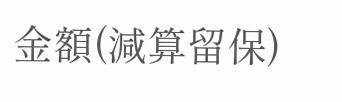金額(減算留保)